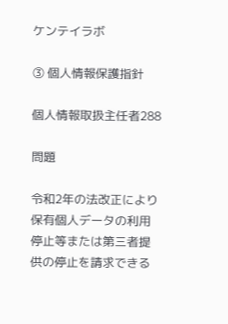ケンテイラボ

③ 個人情報保護指針

個人情報取扱主任者288

問題

令和2年の法改正により保有個人データの利用停止等または第三者提供の停止を請求できる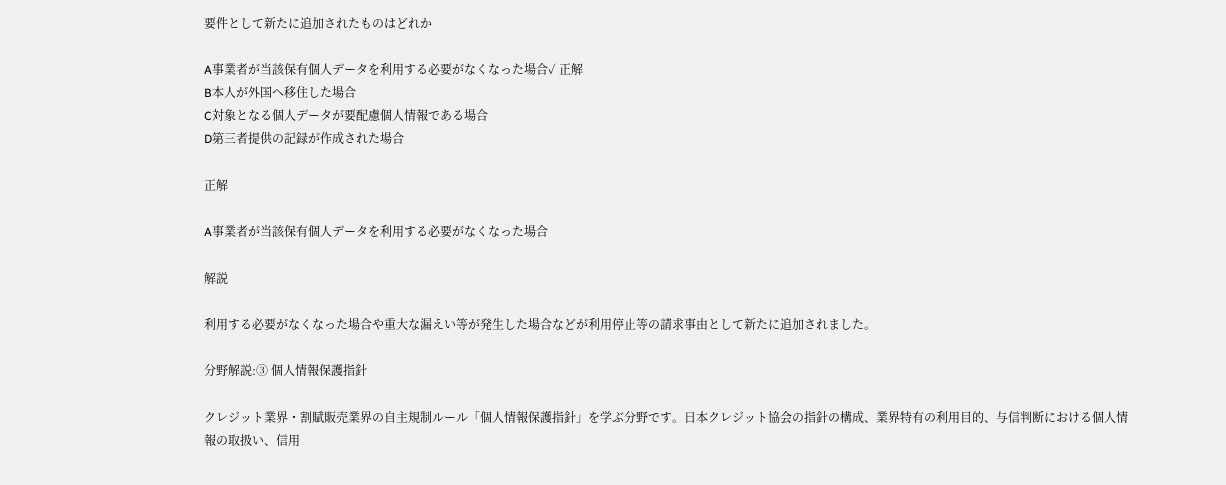要件として新たに追加されたものはどれか

A事業者が当該保有個人データを利用する必要がなくなった場合✓ 正解
B本人が外国へ移住した場合
C対象となる個人データが要配慮個人情報である場合
D第三者提供の記録が作成された場合

正解

A事業者が当該保有個人データを利用する必要がなくなった場合

解説

利用する必要がなくなった場合や重大な漏えい等が発生した場合などが利用停止等の請求事由として新たに追加されました。

分野解説:③ 個人情報保護指針

クレジット業界・割賦販売業界の自主規制ルール「個人情報保護指針」を学ぶ分野です。日本クレジット協会の指針の構成、業界特有の利用目的、与信判断における個人情報の取扱い、信用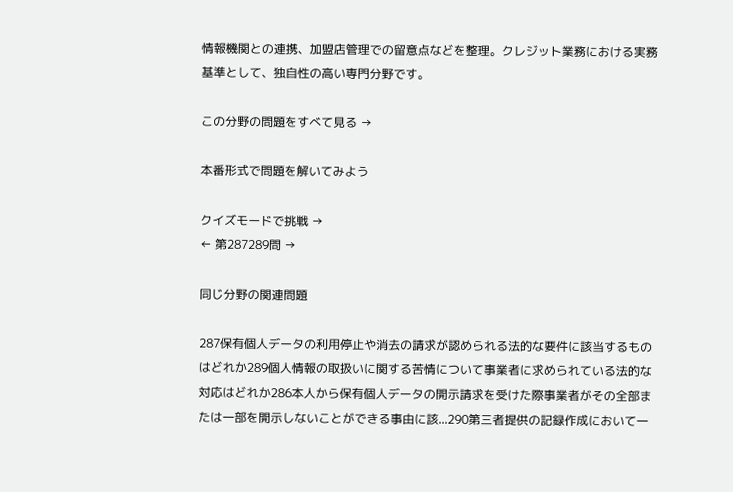情報機関との連携、加盟店管理での留意点などを整理。クレジット業務における実務基準として、独自性の高い専門分野です。

この分野の問題をすべて見る →

本番形式で問題を解いてみよう

クイズモードで挑戦 →
← 第287289問 →

同じ分野の関連問題

287保有個人データの利用停止や消去の請求が認められる法的な要件に該当するものはどれか289個人情報の取扱いに関する苦情について事業者に求められている法的な対応はどれか286本人から保有個人データの開示請求を受けた際事業者がその全部または一部を開示しないことができる事由に該...290第三者提供の記録作成において一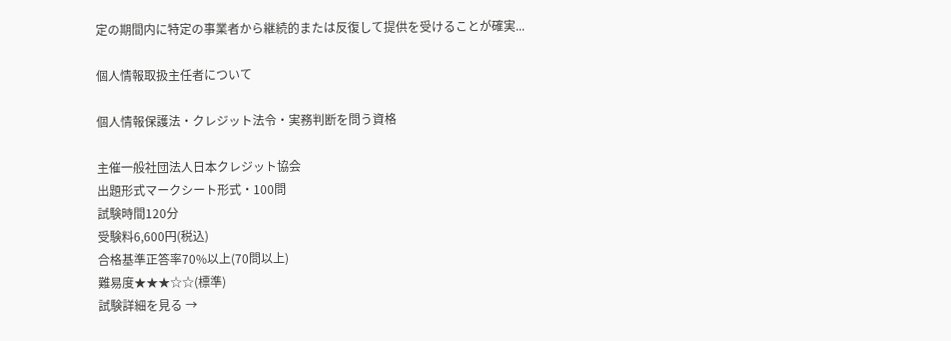定の期間内に特定の事業者から継続的または反復して提供を受けることが確実...

個人情報取扱主任者について

個人情報保護法・クレジット法令・実務判断を問う資格

主催一般社団法人日本クレジット協会
出題形式マークシート形式・100問
試験時間120分
受験料6,600円(税込)
合格基準正答率70%以上(70問以上)
難易度★★★☆☆(標準)
試験詳細を見る →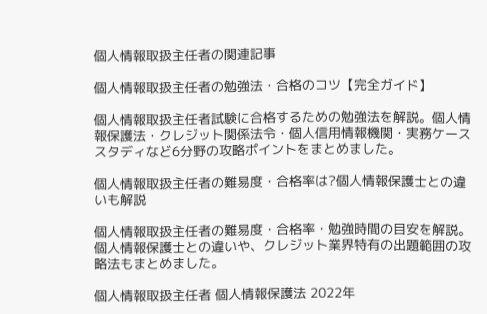個人情報取扱主任者の関連記事

個人情報取扱主任者の勉強法・合格のコツ【完全ガイド】

個人情報取扱主任者試験に合格するための勉強法を解説。個人情報保護法・クレジット関係法令・個人信用情報機関・実務ケーススタディなど6分野の攻略ポイントをまとめました。

個人情報取扱主任者の難易度・合格率は?個人情報保護士との違いも解説

個人情報取扱主任者の難易度・合格率・勉強時間の目安を解説。個人情報保護士との違いや、クレジット業界特有の出題範囲の攻略法もまとめました。

個人情報取扱主任者 個人情報保護法 2022年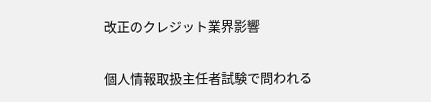改正のクレジット業界影響

個人情報取扱主任者試験で問われる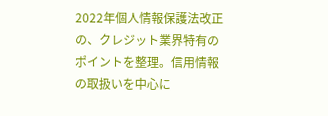2022年個人情報保護法改正の、クレジット業界特有のポイントを整理。信用情報の取扱いを中心に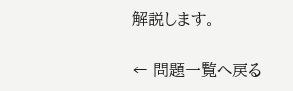解説します。

← 問題一覧へ戻る